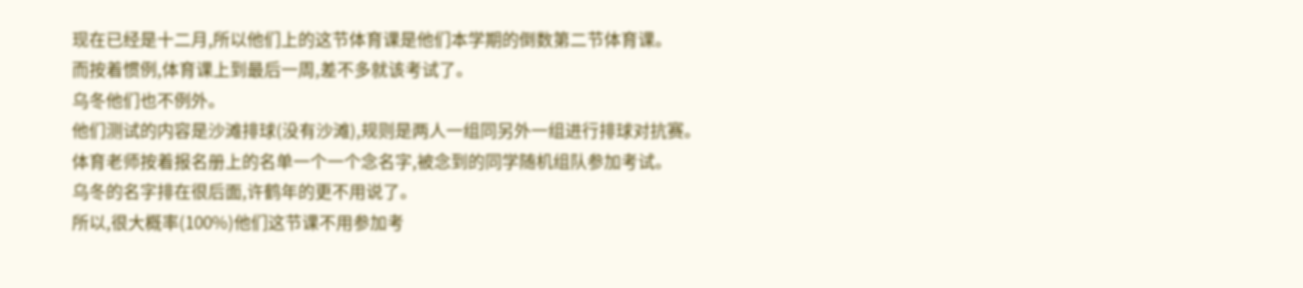现在已经是十二月,所以他们上的这节体育课是他们本学期的倒数第二节体育课。
而按着惯例,体育课上到最后一周,差不多就该考试了。
乌冬他们也不例外。
他们测试的内容是沙滩排球(没有沙滩),规则是两人一组同另外一组进行排球对抗赛。
体育老师按着报名册上的名单一个一个念名字,被念到的同学随机组队参加考试。
乌冬的名字排在很后面,许鹤年的更不用说了。
所以,很大概率(100%)他们这节课不用参加考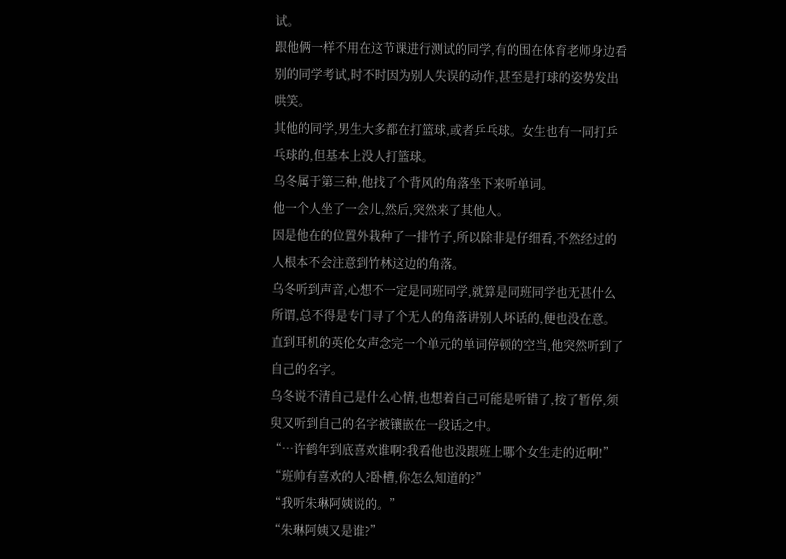试。
跟他俩一样不用在这节课进行测试的同学,有的围在体育老师身边看别的同学考试,时不时因为别人失误的动作,甚至是打球的姿势发出哄笑。
其他的同学,男生大多都在打篮球,或者乒乓球。女生也有一同打乒乓球的,但基本上没人打篮球。
乌冬属于第三种,他找了个背风的角落坐下来听单词。
他一个人坐了一会儿,然后,突然来了其他人。
因是他在的位置外栽种了一排竹子,所以除非是仔细看,不然经过的人根本不会注意到竹林这边的角落。
乌冬听到声音,心想不一定是同班同学,就算是同班同学也无甚什么所谓,总不得是专门寻了个无人的角落讲别人坏话的,便也没在意。
直到耳机的英伦女声念完一个单元的单词停顿的空当,他突然听到了自己的名字。
乌冬说不清自己是什么心情,也想着自己可能是听错了,按了暂停,须臾又听到自己的名字被镶嵌在一段话之中。
“…许鹤年到底喜欢谁啊?我看他也没跟班上哪个女生走的近啊!”
“班帅有喜欢的人?卧槽,你怎么知道的?”
“我听朱琳阿姨说的。”
“朱琳阿姨又是谁?”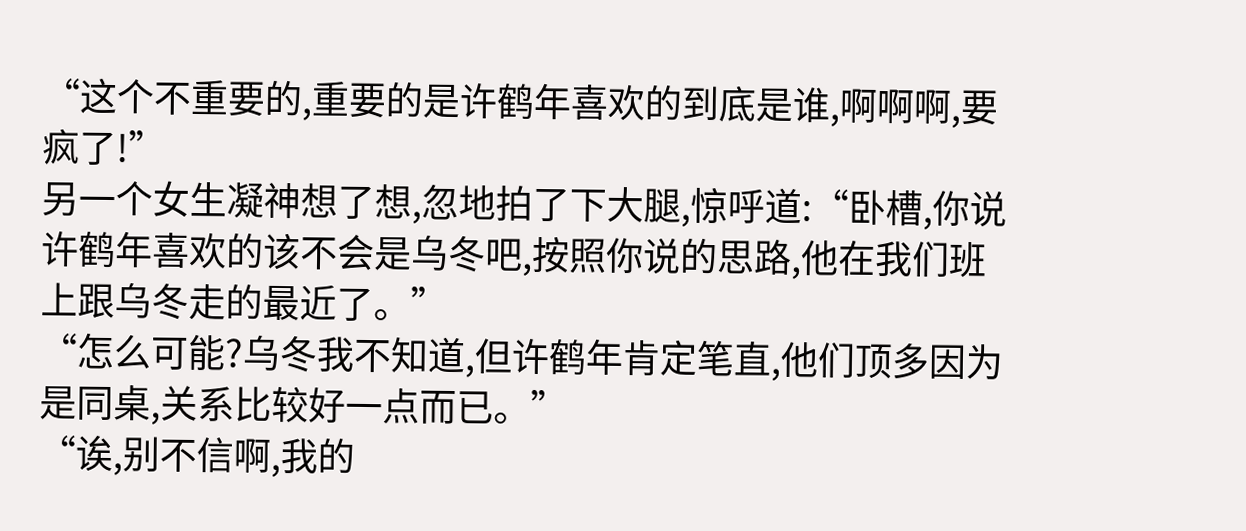“这个不重要的,重要的是许鹤年喜欢的到底是谁,啊啊啊,要疯了!”
另一个女生凝神想了想,忽地拍了下大腿,惊呼道:“卧槽,你说许鹤年喜欢的该不会是乌冬吧,按照你说的思路,他在我们班上跟乌冬走的最近了。”
“怎么可能?乌冬我不知道,但许鹤年肯定笔直,他们顶多因为是同桌,关系比较好一点而已。”
“诶,别不信啊,我的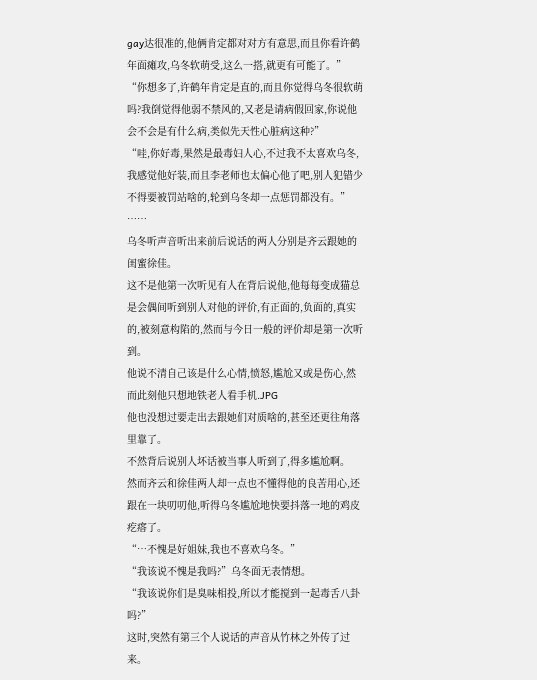gay达很准的,他俩肯定都对对方有意思,而且你看许鹤年面瘫攻,乌冬软萌受,这么一搭,就更有可能了。”
“你想多了,许鹤年肯定是直的,而且你觉得乌冬很软萌吗?我倒觉得他弱不禁风的,又老是请病假回家,你说他会不会是有什么病,类似先天性心脏病这种?”
“哇,你好毒,果然是最毒妇人心,不过我不太喜欢乌冬,我感觉他好装,而且李老师也太偏心他了吧,别人犯错少不得要被罚站啥的,轮到乌冬却一点惩罚都没有。”
……
乌冬听声音听出来前后说话的两人分别是齐云跟她的闺蜜徐佳。
这不是他第一次听见有人在背后说他,他每每变成猫总是会偶间听到别人对他的评价,有正面的,负面的,真实的,被刻意构陷的,然而与今日一般的评价却是第一次听到。
他说不清自己该是什么心情,愤怒,尴尬又或是伤心,然而此刻他只想地铁老人看手机.JPG
他也没想过要走出去跟她们对质啥的,甚至还更往角落里靠了。
不然背后说别人坏话被当事人听到了,得多尴尬啊。
然而齐云和徐佳两人却一点也不懂得他的良苦用心,还跟在一块叨叨他,听得乌冬尴尬地快要抖落一地的鸡皮疙瘩了。
“…不愧是好姐妹,我也不喜欢乌冬。”
“我该说不愧是我吗?”乌冬面无表情想。
“我该说你们是臭味相投,所以才能搅到一起毒舌八卦吗?”
这时,突然有第三个人说话的声音从竹林之外传了过来。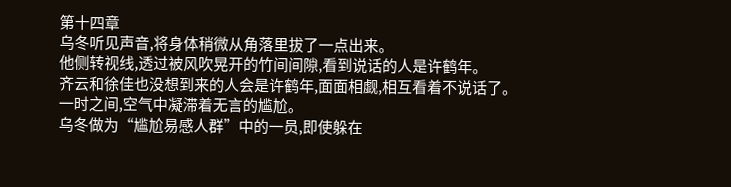第十四章
乌冬听见声音,将身体稍微从角落里拔了一点出来。
他侧转视线,透过被风吹晃开的竹间间隙,看到说话的人是许鹤年。
齐云和徐佳也没想到来的人会是许鹤年,面面相觑,相互看着不说话了。
一时之间,空气中凝滞着无言的尴尬。
乌冬做为“尴尬易感人群”中的一员,即使躲在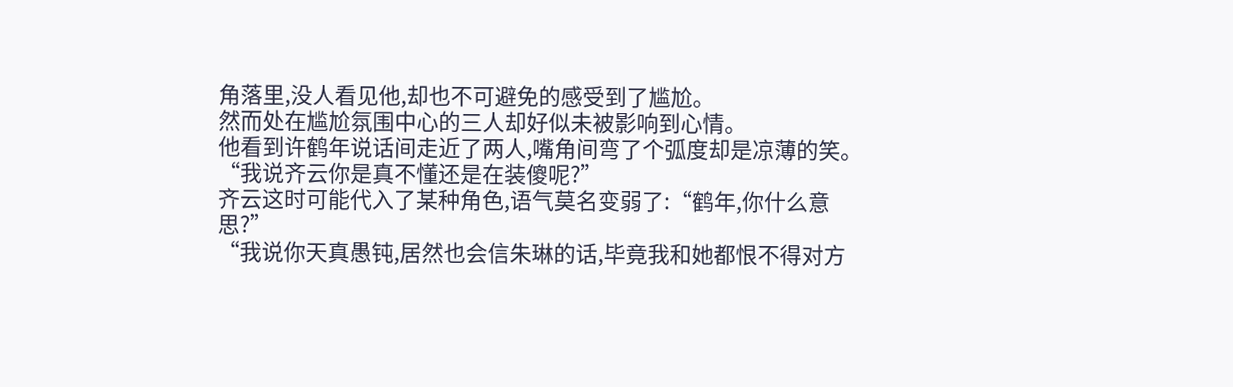角落里,没人看见他,却也不可避免的感受到了尴尬。
然而处在尴尬氛围中心的三人却好似未被影响到心情。
他看到许鹤年说话间走近了两人,嘴角间弯了个弧度却是凉薄的笑。
“我说齐云你是真不懂还是在装傻呢?”
齐云这时可能代入了某种角色,语气莫名变弱了:“鹤年,你什么意思?”
“我说你天真愚钝,居然也会信朱琳的话,毕竟我和她都恨不得对方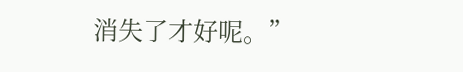消失了才好呢。”